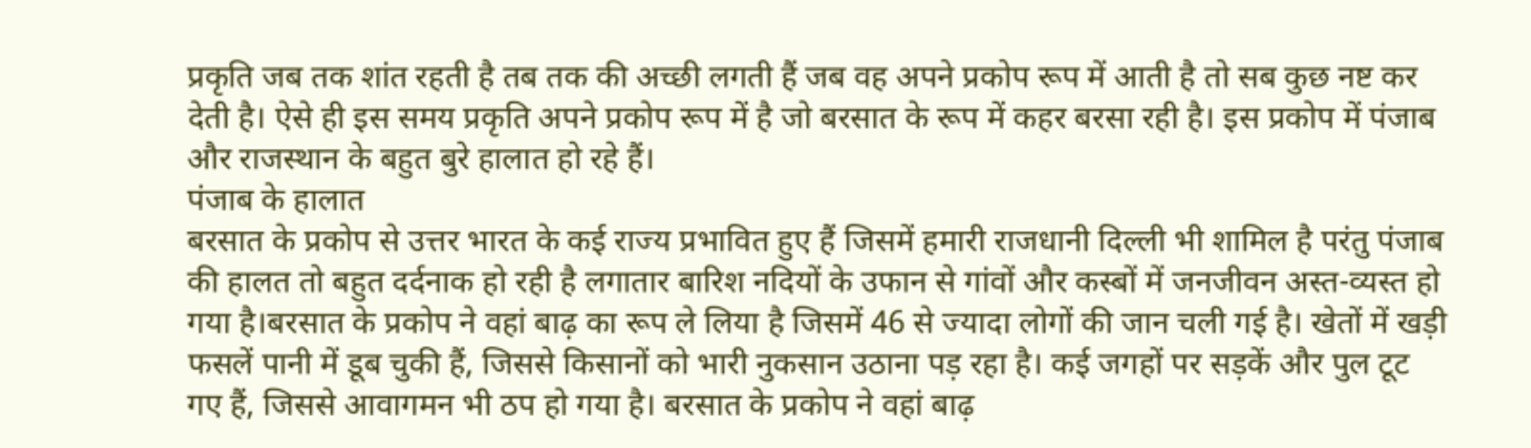प्रकृति जब तक शांत रहती है तब तक की अच्छी लगती हैं जब वह अपने प्रकोप रूप में आती है तो सब कुछ नष्ट कर देती है। ऐसे ही इस समय प्रकृति अपने प्रकोप रूप में है जो बरसात के रूप में कहर बरसा रही है। इस प्रकोप में पंजाब और राजस्थान के बहुत बुरे हालात हो रहे हैं।
पंजाब के हालात
बरसात के प्रकोप से उत्तर भारत के कई राज्य प्रभावित हुए हैं जिसमें हमारी राजधानी दिल्ली भी शामिल है परंतु पंजाब की हालत तो बहुत दर्दनाक हो रही है लगातार बारिश नदियों के उफान से गांवों और कस्बों में जनजीवन अस्त-व्यस्त हो गया है।बरसात के प्रकोप ने वहां बाढ़ का रूप ले लिया है जिसमें 46 से ज्यादा लोगों की जान चली गई है। खेतों में खड़ी फसलें पानी में डूब चुकी हैं, जिससे किसानों को भारी नुकसान उठाना पड़ रहा है। कई जगहों पर सड़कें और पुल टूट गए हैं, जिससे आवागमन भी ठप हो गया है। बरसात के प्रकोप ने वहां बाढ़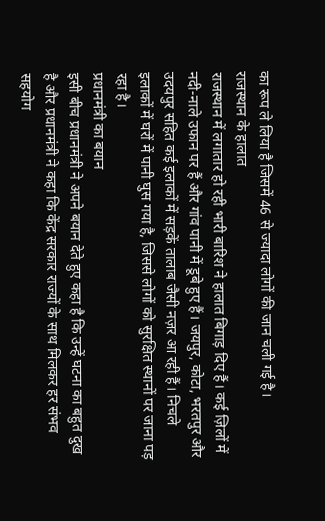का रूप ले लिया है जिसमें 46 से ज्यादा लोगों की जान चली गई है।
राजस्थान के हालात
राजस्थान में लगातार हो रही भारी बारिश ने हालात बिगाड़ दिए हैं। कई ज़िलों में नदी-नाले उफान पर हैं और गांव पानी में डूबे हुए हैं। जयपुर, कोटा, भरतपुर और उदयपुर सहित कई इलाकों में सड़कें तालाब जैसी नज़र आ रही हैं। निचले इलाकों में घरों में पानी घुस गया है, जिससे लोगों को सुरक्षित स्थानों पर जाना पड़ रहा है।
प्रधानमंत्री का बयान
इसी बीच प्रधानमंत्री ने अपने बयान देते हुए कहा है कि उन्हें घटना का बहुत दुख है और प्रधानमंत्री ने कहा कि केंद्र सरकार राज्यों के साथ मिलकर हर संभव सहयोग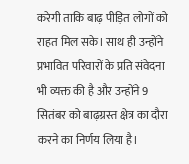करेगी ताकि बाढ़ पीड़ित लोगों को राहत मिल सके। साथ ही उन्होंने प्रभावित परिवारों के प्रति संवेदना भी व्यक्त की है और उन्होंने 9 सितंबर को बाढ़ग्रस्त क्षेत्र का दौरा करने का निर्णय लिया है।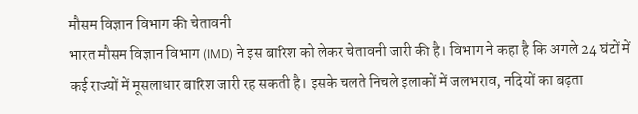मौसम विज्ञान विभाग की चेतावनी
भारत मौसम विज्ञान विभाग (IMD) ने इस बारिश को लेकर चेतावनी जारी की है। विभाग ने कहा है कि अगले 24 घंटों में कई राज्यों में मूसलाधार बारिश जारी रह सकती है। इसके चलते निचले इलाकों में जलभराव, नदियों का बढ़ता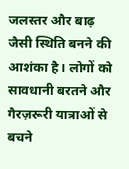जलस्तर और बाढ़ जैसी स्थिति बनने की आशंका है। लोगों को सावधानी बरतने और गैरज़रूरी यात्राओं से बचने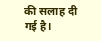की सलाह दी गई है।